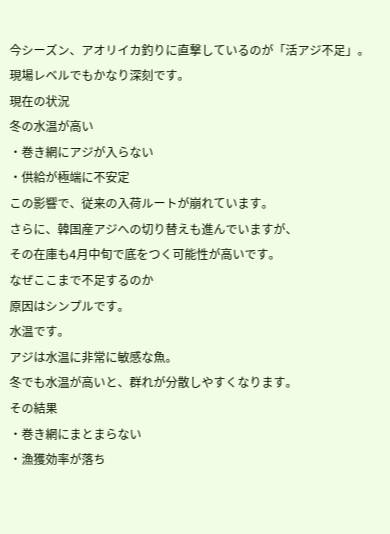今シーズン、アオリイカ釣りに直撃しているのが「活アジ不足」。
現場レベルでもかなり深刻です。
現在の状況
冬の水温が高い
・巻き網にアジが入らない
・供給が極端に不安定
この影響で、従来の入荷ルートが崩れています。
さらに、韓国産アジへの切り替えも進んでいますが、
その在庫も4月中旬で底をつく可能性が高いです。
なぜここまで不足するのか
原因はシンプルです。
水温です。
アジは水温に非常に敏感な魚。
冬でも水温が高いと、群れが分散しやすくなります。
その結果
・巻き網にまとまらない
・漁獲効率が落ち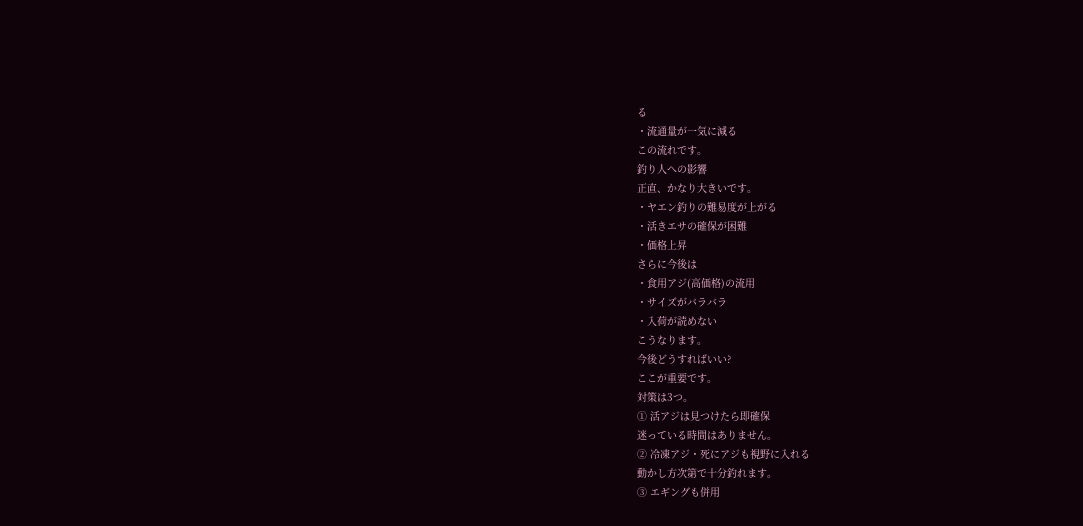る
・流通量が一気に減る
この流れです。
釣り人への影響
正直、かなり大きいです。
・ヤエン釣りの難易度が上がる
・活きエサの確保が困難
・価格上昇
さらに今後は
・食用アジ(高価格)の流用
・サイズがバラバラ
・入荷が読めない
こうなります。
今後どうすればいい?
ここが重要です。
対策は3つ。
① 活アジは見つけたら即確保
迷っている時間はありません。
② 冷凍アジ・死にアジも視野に入れる
動かし方次第で十分釣れます。
③ エギングも併用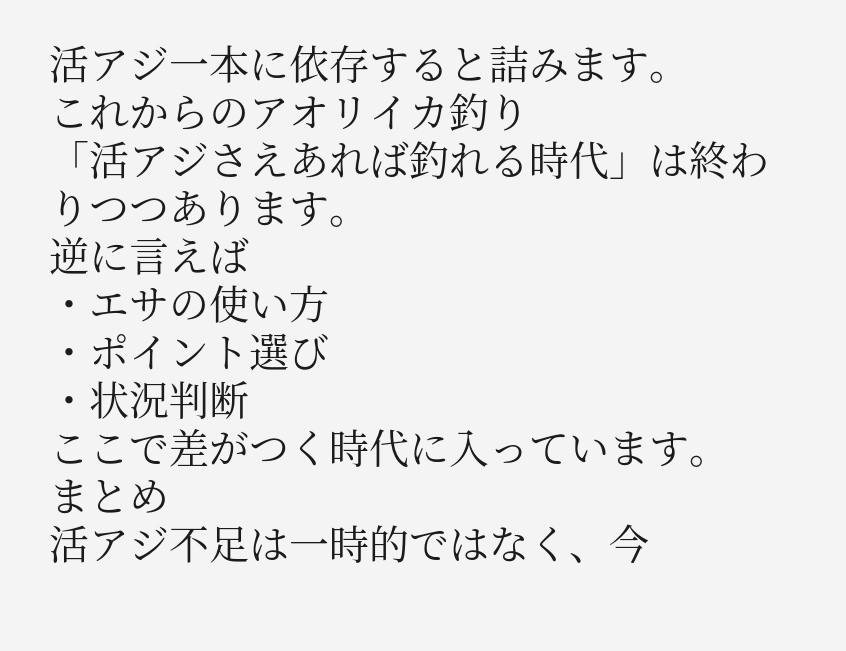活アジ一本に依存すると詰みます。
これからのアオリイカ釣り
「活アジさえあれば釣れる時代」は終わりつつあります。
逆に言えば
・エサの使い方
・ポイント選び
・状況判断
ここで差がつく時代に入っています。
まとめ
活アジ不足は一時的ではなく、今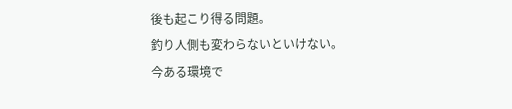後も起こり得る問題。
釣り人側も変わらないといけない。
今ある環境で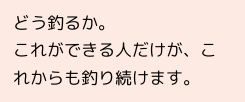どう釣るか。
これができる人だけが、これからも釣り続けます。